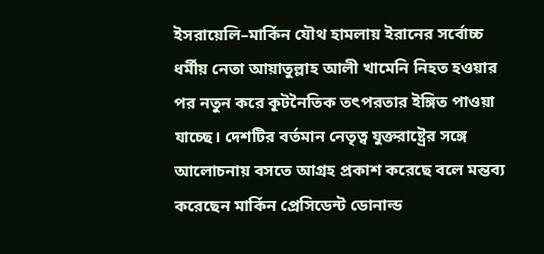ইসরায়েলি–মার্কিন যৌথ হামলায় ইরানের সর্বোচ্চ ধর্মীয় নেতা আয়াতুল্লাহ আলী খামেনি নিহত হওয়ার পর নতুন করে কূটনৈতিক তৎপরতার ইঙ্গিত পাওয়া যাচ্ছে। দেশটির বর্তমান নেতৃত্ব যুক্তরাষ্ট্রের সঙ্গে আলোচনায় বসতে আগ্রহ প্রকাশ করেছে বলে মন্তব্য করেছেন মার্কিন প্রেসিডেন্ট ডোনাল্ড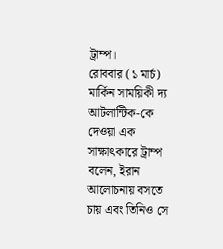ট্রাম্প।
রোববার (১ মার্চ) মার্কিন সাময়িকী দ্য আটলান্টিক-কে দেওয়া এক সাক্ষাৎকারে ট্রাম্প বলেন, ইরান আলোচনায় বসতে চায় এবং তিনিও সে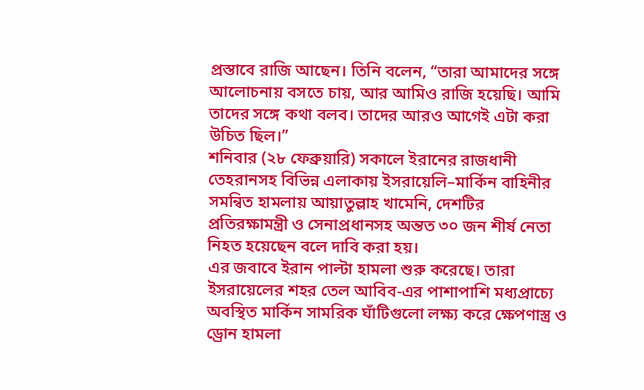প্রস্তাবে রাজি আছেন। তিনি বলেন, “তারা আমাদের সঙ্গে আলোচনায় বসতে চায়, আর আমিও রাজি হয়েছি। আমি তাদের সঙ্গে কথা বলব। তাদের আরও আগেই এটা করা উচিত ছিল।”
শনিবার (২৮ ফেব্রুয়ারি) সকালে ইরানের রাজধানী তেহরানসহ বিভিন্ন এলাকায় ইসরায়েলি–মার্কিন বাহিনীর সমন্বিত হামলায় আয়াতুল্লাহ খামেনি, দেশটির প্রতিরক্ষামন্ত্রী ও সেনাপ্রধানসহ অন্তত ৩০ জন শীর্ষ নেতা নিহত হয়েছেন বলে দাবি করা হয়।
এর জবাবে ইরান পাল্টা হামলা শুরু করেছে। তারা ইসরায়েলের শহর তেল আবিব-এর পাশাপাশি মধ্যপ্রাচ্যে অবস্থিত মার্কিন সামরিক ঘাঁটিগুলো লক্ষ্য করে ক্ষেপণাস্ত্র ও ড্রোন হামলা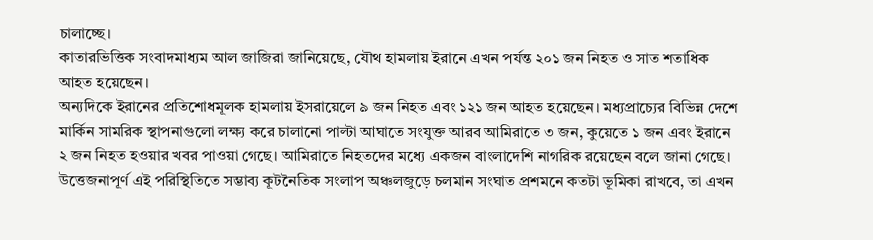চালাচ্ছে।
কাতারভিত্তিক সংবাদমাধ্যম আল জাজিরা জানিয়েছে, যৌথ হামলায় ইরানে এখন পর্যন্ত ২০১ জন নিহত ও সাত শতাধিক আহত হয়েছেন।
অন্যদিকে ইরানের প্রতিশোধমূলক হামলায় ইসরায়েলে ৯ জন নিহত এবং ১২১ জন আহত হয়েছেন। মধ্যপ্রাচ্যের বিভিন্ন দেশে মার্কিন সামরিক স্থাপনাগুলো লক্ষ্য করে চালানো পাল্টা আঘাতে সংযুক্ত আরব আমিরাতে ৩ জন, কুয়েতে ১ জন এবং ইরানে ২ জন নিহত হওয়ার খবর পাওয়া গেছে। আমিরাতে নিহতদের মধ্যে একজন বাংলাদেশি নাগরিক রয়েছেন বলে জানা গেছে।
উত্তেজনাপূর্ণ এই পরিস্থিতিতে সম্ভাব্য কূটনৈতিক সংলাপ অঞ্চলজুড়ে চলমান সংঘাত প্রশমনে কতটা ভূমিকা রাখবে, তা এখন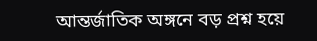আন্তর্জাতিক অঙ্গনে বড় প্রশ্ন হয়ে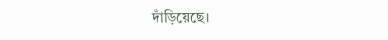দাঁড়িয়েছে।